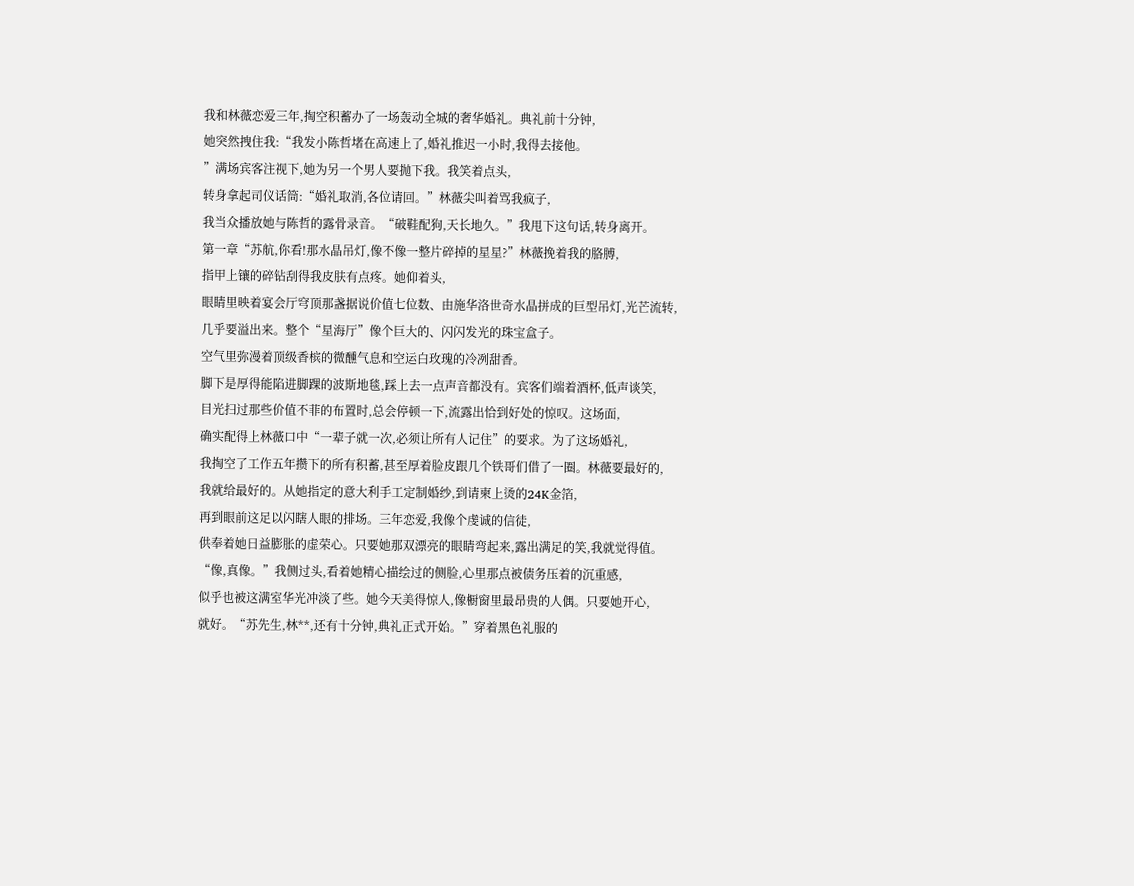我和林薇恋爱三年,掏空积蓄办了一场轰动全城的奢华婚礼。典礼前十分钟,
她突然拽住我:“我发小陈哲堵在高速上了,婚礼推迟一小时,我得去接他。
”满场宾客注视下,她为另一个男人要抛下我。我笑着点头,
转身拿起司仪话筒:“婚礼取消,各位请回。”林薇尖叫着骂我疯子,
我当众播放她与陈哲的露骨录音。“破鞋配狗,天长地久。”我甩下这句话,转身离开。
第一章“苏航,你看!那水晶吊灯,像不像一整片碎掉的星星?”林薇挽着我的胳膊,
指甲上镶的碎钻刮得我皮肤有点疼。她仰着头,
眼睛里映着宴会厅穹顶那盏据说价值七位数、由施华洛世奇水晶拼成的巨型吊灯,光芒流转,
几乎要溢出来。整个“星海厅”像个巨大的、闪闪发光的珠宝盒子。
空气里弥漫着顶级香槟的微醺气息和空运白玫瑰的冷冽甜香。
脚下是厚得能陷进脚踝的波斯地毯,踩上去一点声音都没有。宾客们端着酒杯,低声谈笑,
目光扫过那些价值不菲的布置时,总会停顿一下,流露出恰到好处的惊叹。这场面,
确实配得上林薇口中“一辈子就一次,必须让所有人记住”的要求。为了这场婚礼,
我掏空了工作五年攒下的所有积蓄,甚至厚着脸皮跟几个铁哥们借了一圈。林薇要最好的,
我就给最好的。从她指定的意大利手工定制婚纱,到请柬上烫的24K金箔,
再到眼前这足以闪瞎人眼的排场。三年恋爱,我像个虔诚的信徒,
供奉着她日益膨胀的虚荣心。只要她那双漂亮的眼睛弯起来,露出满足的笑,我就觉得值。
“像,真像。”我侧过头,看着她精心描绘过的侧脸,心里那点被债务压着的沉重感,
似乎也被这满室华光冲淡了些。她今天美得惊人,像橱窗里最昂贵的人偶。只要她开心,
就好。“苏先生,林**,还有十分钟,典礼正式开始。”穿着黑色礼服的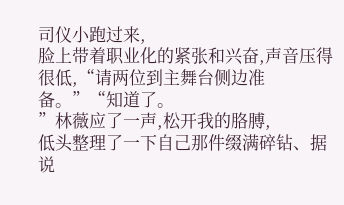司仪小跑过来,
脸上带着职业化的紧张和兴奋,声音压得很低,“请两位到主舞台侧边准备。”“知道了。
”林薇应了一声,松开我的胳膊,
低头整理了一下自己那件缀满碎钻、据说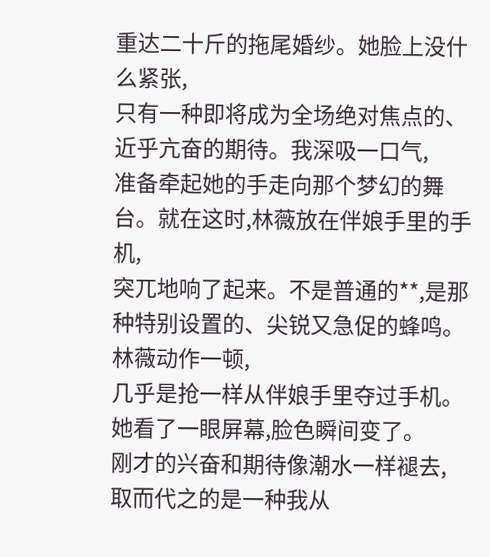重达二十斤的拖尾婚纱。她脸上没什么紧张,
只有一种即将成为全场绝对焦点的、近乎亢奋的期待。我深吸一口气,
准备牵起她的手走向那个梦幻的舞台。就在这时,林薇放在伴娘手里的手机,
突兀地响了起来。不是普通的**,是那种特别设置的、尖锐又急促的蜂鸣。林薇动作一顿,
几乎是抢一样从伴娘手里夺过手机。她看了一眼屏幕,脸色瞬间变了。
刚才的兴奋和期待像潮水一样褪去,
取而代之的是一种我从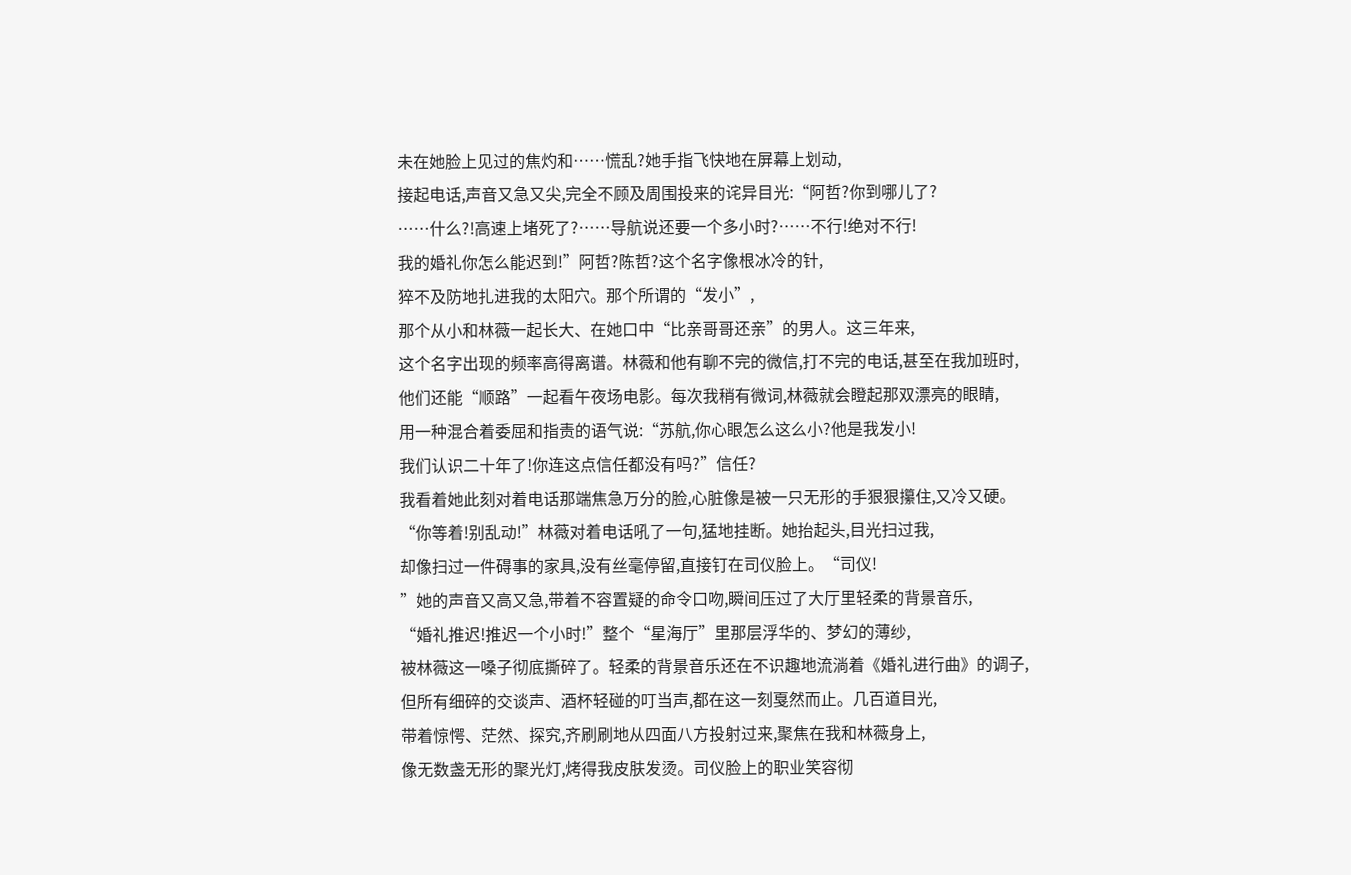未在她脸上见过的焦灼和……慌乱?她手指飞快地在屏幕上划动,
接起电话,声音又急又尖,完全不顾及周围投来的诧异目光:“阿哲?你到哪儿了?
……什么?!高速上堵死了?……导航说还要一个多小时?……不行!绝对不行!
我的婚礼你怎么能迟到!”阿哲?陈哲?这个名字像根冰冷的针,
猝不及防地扎进我的太阳穴。那个所谓的“发小”,
那个从小和林薇一起长大、在她口中“比亲哥哥还亲”的男人。这三年来,
这个名字出现的频率高得离谱。林薇和他有聊不完的微信,打不完的电话,甚至在我加班时,
他们还能“顺路”一起看午夜场电影。每次我稍有微词,林薇就会瞪起那双漂亮的眼睛,
用一种混合着委屈和指责的语气说:“苏航,你心眼怎么这么小?他是我发小!
我们认识二十年了!你连这点信任都没有吗?”信任?
我看着她此刻对着电话那端焦急万分的脸,心脏像是被一只无形的手狠狠攥住,又冷又硬。
“你等着!别乱动!”林薇对着电话吼了一句,猛地挂断。她抬起头,目光扫过我,
却像扫过一件碍事的家具,没有丝毫停留,直接钉在司仪脸上。“司仪!
”她的声音又高又急,带着不容置疑的命令口吻,瞬间压过了大厅里轻柔的背景音乐,
“婚礼推迟!推迟一个小时!”整个“星海厅”里那层浮华的、梦幻的薄纱,
被林薇这一嗓子彻底撕碎了。轻柔的背景音乐还在不识趣地流淌着《婚礼进行曲》的调子,
但所有细碎的交谈声、酒杯轻碰的叮当声,都在这一刻戛然而止。几百道目光,
带着惊愕、茫然、探究,齐刷刷地从四面八方投射过来,聚焦在我和林薇身上,
像无数盏无形的聚光灯,烤得我皮肤发烫。司仪脸上的职业笑容彻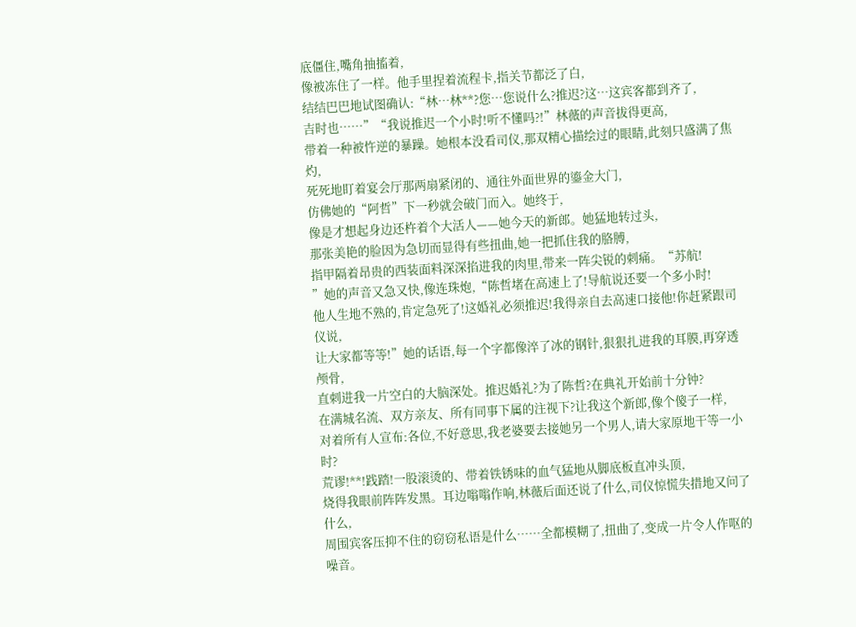底僵住,嘴角抽搐着,
像被冻住了一样。他手里捏着流程卡,指关节都泛了白,
结结巴巴地试图确认:“林…林**?您…您说什么?推迟?这…这宾客都到齐了,
吉时也……”“我说推迟一个小时!听不懂吗?!”林薇的声音拔得更高,
带着一种被忤逆的暴躁。她根本没看司仪,那双精心描绘过的眼睛,此刻只盛满了焦灼,
死死地盯着宴会厅那两扇紧闭的、通往外面世界的鎏金大门,
仿佛她的“阿哲”下一秒就会破门而入。她终于,
像是才想起身边还杵着个大活人——她今天的新郎。她猛地转过头,
那张美艳的脸因为急切而显得有些扭曲,她一把抓住我的胳膊,
指甲隔着昂贵的西装面料深深掐进我的肉里,带来一阵尖锐的刺痛。“苏航!
”她的声音又急又快,像连珠炮,“陈哲堵在高速上了!导航说还要一个多小时!
他人生地不熟的,肯定急死了!这婚礼必须推迟!我得亲自去高速口接他!你赶紧跟司仪说,
让大家都等等!”她的话语,每一个字都像淬了冰的钢针,狠狠扎进我的耳膜,再穿透颅骨,
直刺进我一片空白的大脑深处。推迟婚礼?为了陈哲?在典礼开始前十分钟?
在满城名流、双方亲友、所有同事下属的注视下?让我这个新郎,像个傻子一样,
对着所有人宣布:各位,不好意思,我老婆要去接她另一个男人,请大家原地干等一小时?
荒谬!**!践踏!一股滚烫的、带着铁锈味的血气猛地从脚底板直冲头顶,
烧得我眼前阵阵发黑。耳边嗡嗡作响,林薇后面还说了什么,司仪惊慌失措地又问了什么,
周围宾客压抑不住的窃窃私语是什么……全都模糊了,扭曲了,变成一片令人作呕的噪音。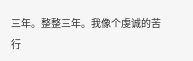三年。整整三年。我像个虔诚的苦行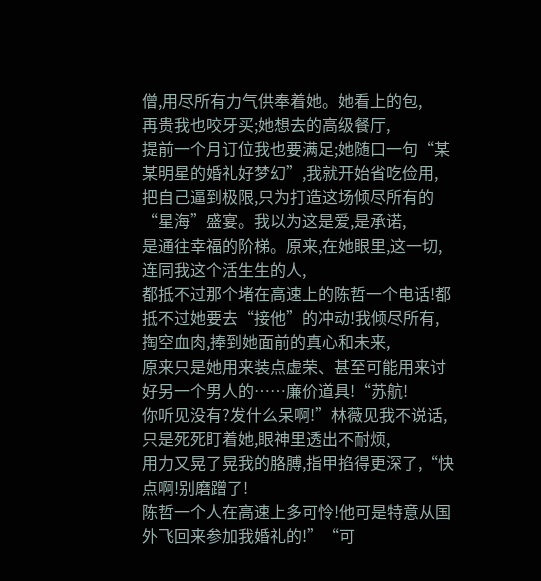僧,用尽所有力气供奉着她。她看上的包,
再贵我也咬牙买;她想去的高级餐厅,
提前一个月订位我也要满足;她随口一句“某某明星的婚礼好梦幻”,我就开始省吃俭用,
把自己逼到极限,只为打造这场倾尽所有的“星海”盛宴。我以为这是爱,是承诺,
是通往幸福的阶梯。原来,在她眼里,这一切,连同我这个活生生的人,
都抵不过那个堵在高速上的陈哲一个电话!都抵不过她要去“接他”的冲动!我倾尽所有,
掏空血肉,捧到她面前的真心和未来,
原来只是她用来装点虚荣、甚至可能用来讨好另一个男人的……廉价道具!“苏航!
你听见没有?发什么呆啊!”林薇见我不说话,只是死死盯着她,眼神里透出不耐烦,
用力又晃了晃我的胳膊,指甲掐得更深了,“快点啊!别磨蹭了!
陈哲一个人在高速上多可怜!他可是特意从国外飞回来参加我婚礼的!”“可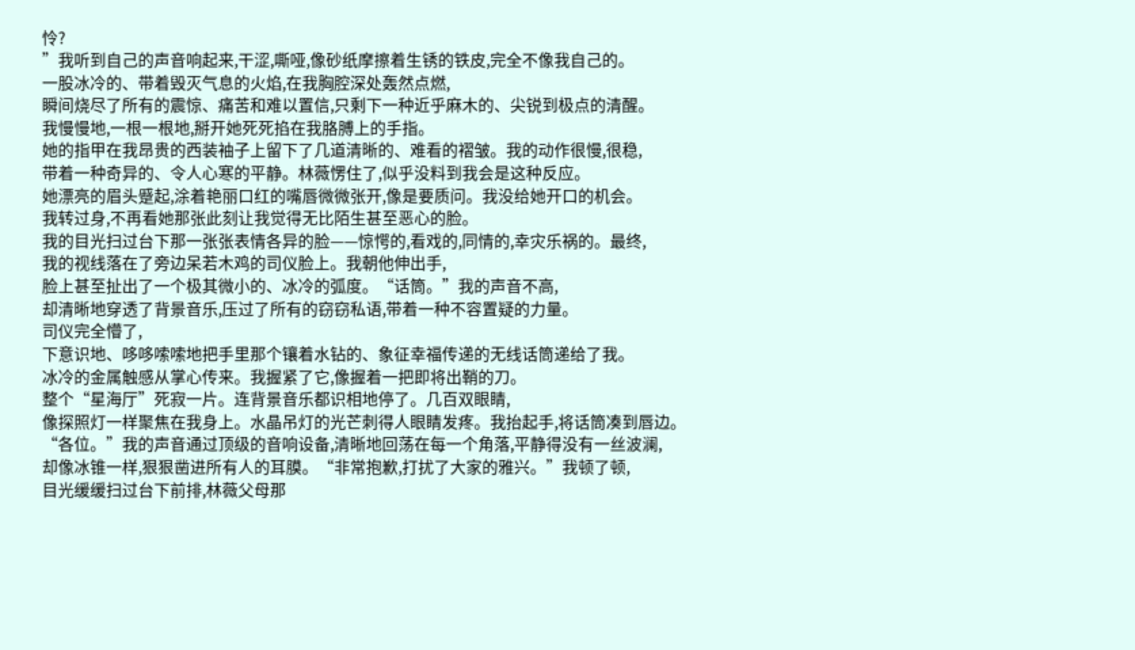怜?
”我听到自己的声音响起来,干涩,嘶哑,像砂纸摩擦着生锈的铁皮,完全不像我自己的。
一股冰冷的、带着毁灭气息的火焰,在我胸腔深处轰然点燃,
瞬间烧尽了所有的震惊、痛苦和难以置信,只剩下一种近乎麻木的、尖锐到极点的清醒。
我慢慢地,一根一根地,掰开她死死掐在我胳膊上的手指。
她的指甲在我昂贵的西装袖子上留下了几道清晰的、难看的褶皱。我的动作很慢,很稳,
带着一种奇异的、令人心寒的平静。林薇愣住了,似乎没料到我会是这种反应。
她漂亮的眉头蹙起,涂着艳丽口红的嘴唇微微张开,像是要质问。我没给她开口的机会。
我转过身,不再看她那张此刻让我觉得无比陌生甚至恶心的脸。
我的目光扫过台下那一张张表情各异的脸——惊愕的,看戏的,同情的,幸灾乐祸的。最终,
我的视线落在了旁边呆若木鸡的司仪脸上。我朝他伸出手,
脸上甚至扯出了一个极其微小的、冰冷的弧度。“话筒。”我的声音不高,
却清晰地穿透了背景音乐,压过了所有的窃窃私语,带着一种不容置疑的力量。
司仪完全懵了,
下意识地、哆哆嗦嗦地把手里那个镶着水钻的、象征幸福传递的无线话筒递给了我。
冰冷的金属触感从掌心传来。我握紧了它,像握着一把即将出鞘的刀。
整个“星海厅”死寂一片。连背景音乐都识相地停了。几百双眼睛,
像探照灯一样聚焦在我身上。水晶吊灯的光芒刺得人眼睛发疼。我抬起手,将话筒凑到唇边。
“各位。”我的声音通过顶级的音响设备,清晰地回荡在每一个角落,平静得没有一丝波澜,
却像冰锥一样,狠狠凿进所有人的耳膜。“非常抱歉,打扰了大家的雅兴。”我顿了顿,
目光缓缓扫过台下前排,林薇父母那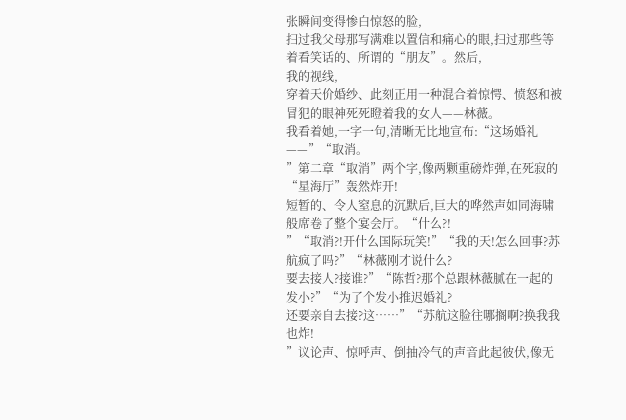张瞬间变得惨白惊怒的脸,
扫过我父母那写满难以置信和痛心的眼,扫过那些等着看笑话的、所谓的“朋友”。然后,
我的视线,
穿着天价婚纱、此刻正用一种混合着惊愕、愤怒和被冒犯的眼神死死瞪着我的女人——林薇。
我看着她,一字一句,清晰无比地宣布:“这场婚礼——”“取消。
”第二章“取消”两个字,像两颗重磅炸弹,在死寂的“星海厅”轰然炸开!
短暂的、令人窒息的沉默后,巨大的哗然声如同海啸般席卷了整个宴会厅。“什么?!
”“取消?!开什么国际玩笑!”“我的天!怎么回事?苏航疯了吗?”“林薇刚才说什么?
要去接人?接谁?”“陈哲?那个总跟林薇腻在一起的发小?”“为了个发小推迟婚礼?
还要亲自去接?这……”“苏航这脸往哪搁啊?换我我也炸!
”议论声、惊呼声、倒抽冷气的声音此起彼伏,像无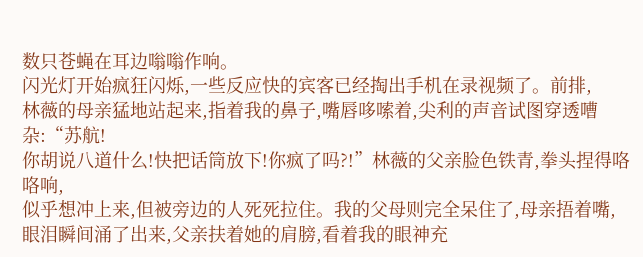数只苍蝇在耳边嗡嗡作响。
闪光灯开始疯狂闪烁,一些反应快的宾客已经掏出手机在录视频了。前排,
林薇的母亲猛地站起来,指着我的鼻子,嘴唇哆嗦着,尖利的声音试图穿透嘈杂:“苏航!
你胡说八道什么!快把话筒放下!你疯了吗?!”林薇的父亲脸色铁青,拳头捏得咯咯响,
似乎想冲上来,但被旁边的人死死拉住。我的父母则完全呆住了,母亲捂着嘴,
眼泪瞬间涌了出来,父亲扶着她的肩膀,看着我的眼神充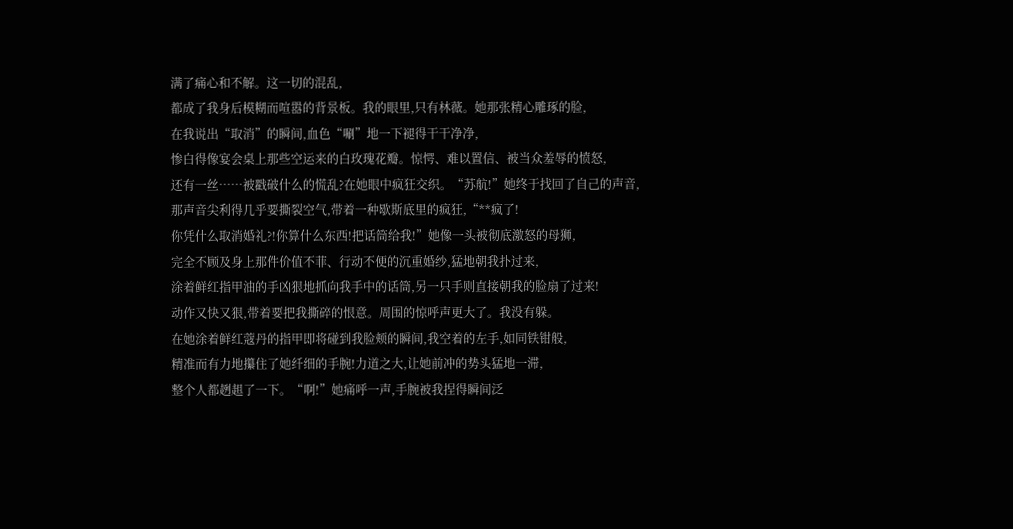满了痛心和不解。这一切的混乱,
都成了我身后模糊而喧嚣的背景板。我的眼里,只有林薇。她那张精心雕琢的脸,
在我说出“取消”的瞬间,血色“唰”地一下褪得干干净净,
惨白得像宴会桌上那些空运来的白玫瑰花瓣。惊愕、难以置信、被当众羞辱的愤怒,
还有一丝……被戳破什么的慌乱?在她眼中疯狂交织。“苏航!”她终于找回了自己的声音,
那声音尖利得几乎要撕裂空气,带着一种歇斯底里的疯狂,“**疯了!
你凭什么取消婚礼?!你算什么东西!把话筒给我!”她像一头被彻底激怒的母狮,
完全不顾及身上那件价值不菲、行动不便的沉重婚纱,猛地朝我扑过来,
涂着鲜红指甲油的手凶狠地抓向我手中的话筒,另一只手则直接朝我的脸扇了过来!
动作又快又狠,带着要把我撕碎的恨意。周围的惊呼声更大了。我没有躲。
在她涂着鲜红蔻丹的指甲即将碰到我脸颊的瞬间,我空着的左手,如同铁钳般,
精准而有力地攥住了她纤细的手腕!力道之大,让她前冲的势头猛地一滞,
整个人都趔趄了一下。“啊!”她痛呼一声,手腕被我捏得瞬间泛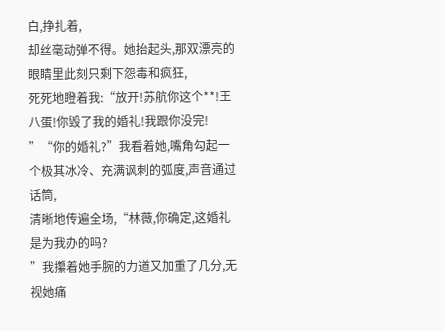白,挣扎着,
却丝毫动弹不得。她抬起头,那双漂亮的眼睛里此刻只剩下怨毒和疯狂,
死死地瞪着我:“放开!苏航你这个**!王八蛋!你毁了我的婚礼!我跟你没完!
”“你的婚礼?”我看着她,嘴角勾起一个极其冰冷、充满讽刺的弧度,声音通过话筒,
清晰地传遍全场,“林薇,你确定,这婚礼是为我办的吗?
”我攥着她手腕的力道又加重了几分,无视她痛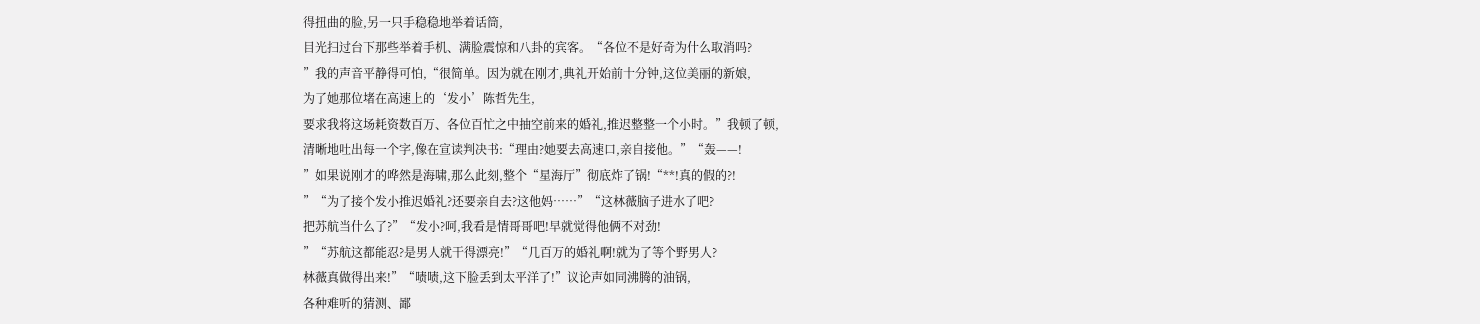得扭曲的脸,另一只手稳稳地举着话筒,
目光扫过台下那些举着手机、满脸震惊和八卦的宾客。“各位不是好奇为什么取消吗?
”我的声音平静得可怕,“很简单。因为就在刚才,典礼开始前十分钟,这位美丽的新娘,
为了她那位堵在高速上的‘发小’陈哲先生,
要求我将这场耗资数百万、各位百忙之中抽空前来的婚礼,推迟整整一个小时。”我顿了顿,
清晰地吐出每一个字,像在宣读判决书:“理由?她要去高速口,亲自接他。”“轰——!
”如果说刚才的哗然是海啸,那么此刻,整个“星海厅”彻底炸了锅!“**!真的假的?!
”“为了接个发小推迟婚礼?还要亲自去?这他妈……”“这林薇脑子进水了吧?
把苏航当什么了?”“发小?呵,我看是情哥哥吧!早就觉得他俩不对劲!
”“苏航这都能忍?是男人就干得漂亮!”“几百万的婚礼啊!就为了等个野男人?
林薇真做得出来!”“啧啧,这下脸丢到太平洋了!”议论声如同沸腾的油锅,
各种难听的猜测、鄙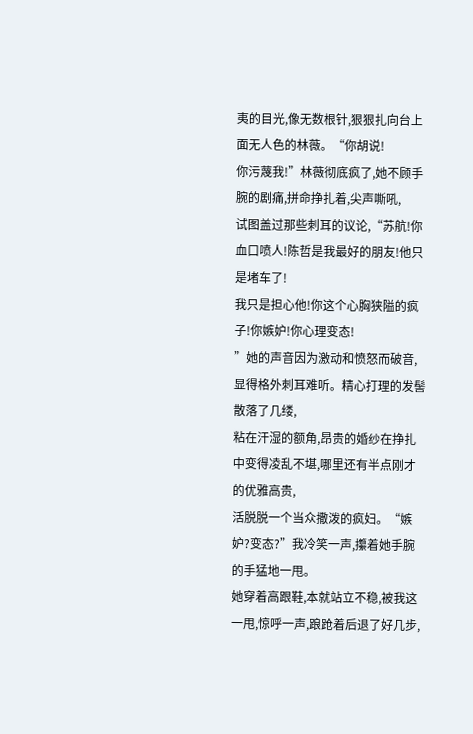夷的目光,像无数根针,狠狠扎向台上面无人色的林薇。“你胡说!
你污蔑我!”林薇彻底疯了,她不顾手腕的剧痛,拼命挣扎着,尖声嘶吼,
试图盖过那些刺耳的议论,“苏航!你血口喷人!陈哲是我最好的朋友!他只是堵车了!
我只是担心他!你这个心胸狭隘的疯子!你嫉妒!你心理变态!
”她的声音因为激动和愤怒而破音,显得格外刺耳难听。精心打理的发髻散落了几缕,
粘在汗湿的额角,昂贵的婚纱在挣扎中变得凌乱不堪,哪里还有半点刚才的优雅高贵,
活脱脱一个当众撒泼的疯妇。“嫉妒?变态?”我冷笑一声,攥着她手腕的手猛地一甩。
她穿着高跟鞋,本就站立不稳,被我这一甩,惊呼一声,踉跄着后退了好几步,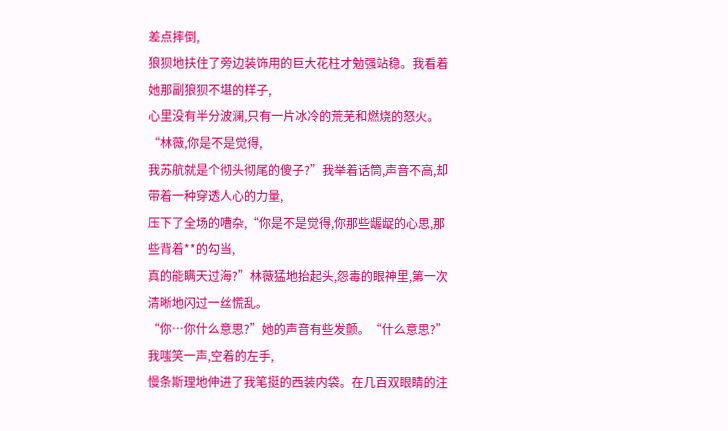差点摔倒,
狼狈地扶住了旁边装饰用的巨大花柱才勉强站稳。我看着她那副狼狈不堪的样子,
心里没有半分波澜,只有一片冰冷的荒芜和燃烧的怒火。“林薇,你是不是觉得,
我苏航就是个彻头彻尾的傻子?”我举着话筒,声音不高,却带着一种穿透人心的力量,
压下了全场的嘈杂,“你是不是觉得,你那些龌龊的心思,那些背着**的勾当,
真的能瞒天过海?”林薇猛地抬起头,怨毒的眼神里,第一次清晰地闪过一丝慌乱。
“你…你什么意思?”她的声音有些发颤。“什么意思?”我嗤笑一声,空着的左手,
慢条斯理地伸进了我笔挺的西装内袋。在几百双眼睛的注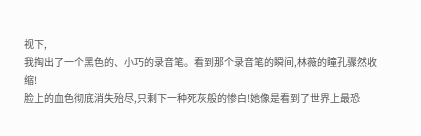视下,
我掏出了一个黑色的、小巧的录音笔。看到那个录音笔的瞬间,林薇的瞳孔骤然收缩!
脸上的血色彻底消失殆尽,只剩下一种死灰般的惨白!她像是看到了世界上最恐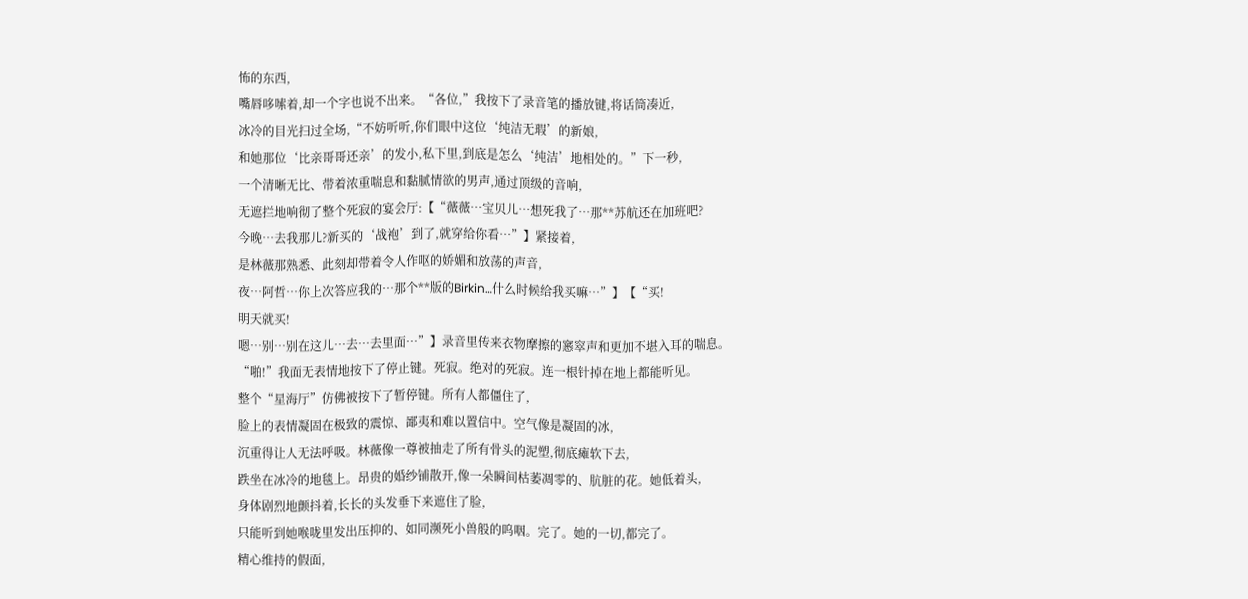怖的东西,
嘴唇哆嗦着,却一个字也说不出来。“各位,”我按下了录音笔的播放键,将话筒凑近,
冰冷的目光扫过全场,“不妨听听,你们眼中这位‘纯洁无瑕’的新娘,
和她那位‘比亲哥哥还亲’的发小,私下里,到底是怎么‘纯洁’地相处的。”下一秒,
一个清晰无比、带着浓重喘息和黏腻情欲的男声,通过顶级的音响,
无遮拦地响彻了整个死寂的宴会厅:【“薇薇…宝贝儿…想死我了…那**苏航还在加班吧?
今晚…去我那儿?新买的‘战袍’到了,就穿给你看…”】紧接着,
是林薇那熟悉、此刻却带着令人作呕的娇媚和放荡的声音,
夜…阿哲…你上次答应我的…那个**版的Birkin…什么时候给我买嘛…”】【“买!
明天就买!
嗯…别…别在这儿…去…去里面…”】录音里传来衣物摩擦的窸窣声和更加不堪入耳的喘息。
“啪!”我面无表情地按下了停止键。死寂。绝对的死寂。连一根针掉在地上都能听见。
整个“星海厅”仿佛被按下了暂停键。所有人都僵住了,
脸上的表情凝固在极致的震惊、鄙夷和难以置信中。空气像是凝固的冰,
沉重得让人无法呼吸。林薇像一尊被抽走了所有骨头的泥塑,彻底瘫软下去,
跌坐在冰冷的地毯上。昂贵的婚纱铺散开,像一朵瞬间枯萎凋零的、肮脏的花。她低着头,
身体剧烈地颤抖着,长长的头发垂下来遮住了脸,
只能听到她喉咙里发出压抑的、如同濒死小兽般的呜咽。完了。她的一切,都完了。
精心维持的假面,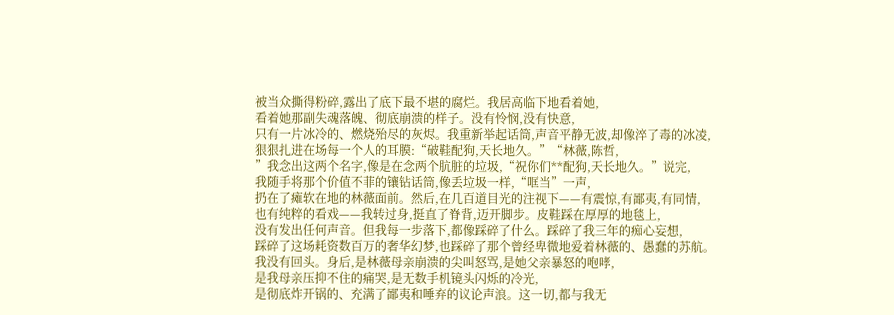被当众撕得粉碎,露出了底下最不堪的腐烂。我居高临下地看着她,
看着她那副失魂落魄、彻底崩溃的样子。没有怜悯,没有快意,
只有一片冰冷的、燃烧殆尽的灰烬。我重新举起话筒,声音平静无波,却像淬了毒的冰凌,
狠狠扎进在场每一个人的耳膜:“破鞋配狗,天长地久。”“林薇,陈哲,
”我念出这两个名字,像是在念两个肮脏的垃圾,“祝你们**配狗,天长地久。”说完,
我随手将那个价值不菲的镶钻话筒,像丢垃圾一样,“哐当”一声,
扔在了瘫软在地的林薇面前。然后,在几百道目光的注视下——有震惊,有鄙夷,有同情,
也有纯粹的看戏——我转过身,挺直了脊背,迈开脚步。皮鞋踩在厚厚的地毯上,
没有发出任何声音。但我每一步落下,都像踩碎了什么。踩碎了我三年的痴心妄想,
踩碎了这场耗资数百万的奢华幻梦,也踩碎了那个曾经卑微地爱着林薇的、愚蠢的苏航。
我没有回头。身后,是林薇母亲崩溃的尖叫怒骂,是她父亲暴怒的咆哮,
是我母亲压抑不住的痛哭,是无数手机镜头闪烁的冷光,
是彻底炸开锅的、充满了鄙夷和唾弃的议论声浪。这一切,都与我无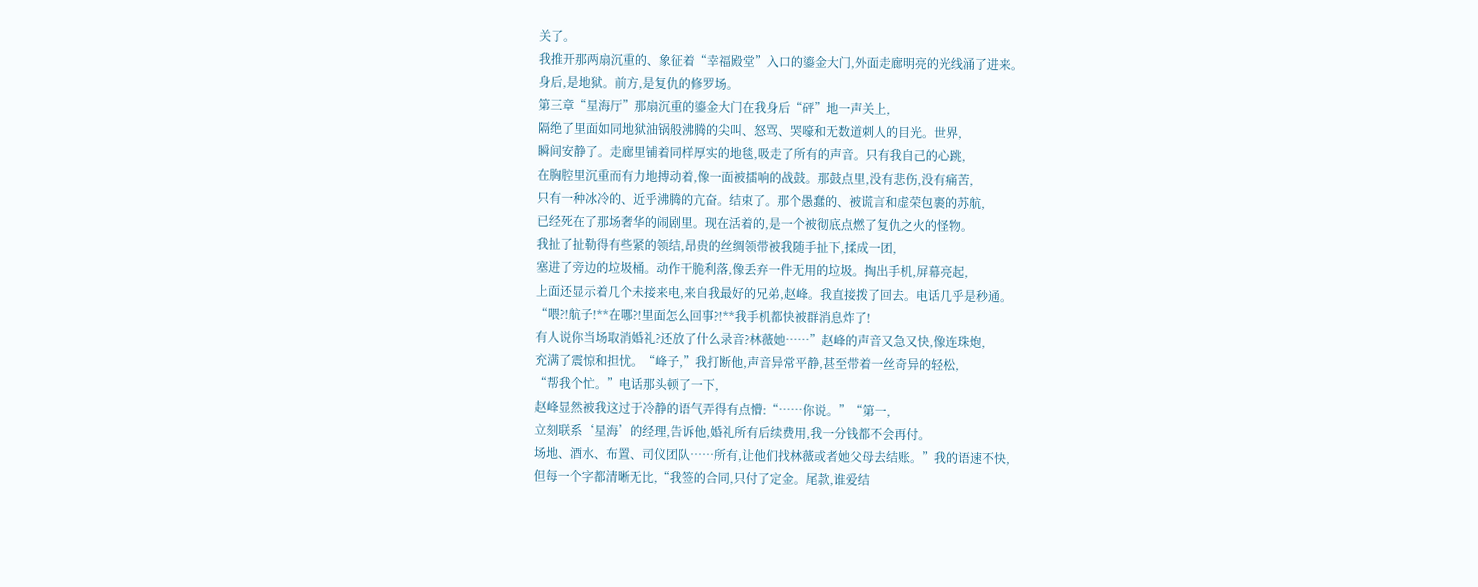关了。
我推开那两扇沉重的、象征着“幸福殿堂”入口的鎏金大门,外面走廊明亮的光线涌了进来。
身后,是地狱。前方,是复仇的修罗场。
第三章“星海厅”那扇沉重的鎏金大门在我身后“砰”地一声关上,
隔绝了里面如同地狱油锅般沸腾的尖叫、怒骂、哭嚎和无数道刺人的目光。世界,
瞬间安静了。走廊里铺着同样厚实的地毯,吸走了所有的声音。只有我自己的心跳,
在胸腔里沉重而有力地搏动着,像一面被擂响的战鼓。那鼓点里,没有悲伤,没有痛苦,
只有一种冰冷的、近乎沸腾的亢奋。结束了。那个愚蠢的、被谎言和虚荣包裹的苏航,
已经死在了那场奢华的闹剧里。现在活着的,是一个被彻底点燃了复仇之火的怪物。
我扯了扯勒得有些紧的领结,昂贵的丝绸领带被我随手扯下,揉成一团,
塞进了旁边的垃圾桶。动作干脆利落,像丢弃一件无用的垃圾。掏出手机,屏幕亮起,
上面还显示着几个未接来电,来自我最好的兄弟,赵峰。我直接拨了回去。电话几乎是秒通。
“喂?!航子!**在哪?!里面怎么回事?!**我手机都快被群消息炸了!
有人说你当场取消婚礼?还放了什么录音?林薇她……”赵峰的声音又急又快,像连珠炮,
充满了震惊和担忧。“峰子,”我打断他,声音异常平静,甚至带着一丝奇异的轻松,
“帮我个忙。”电话那头顿了一下,
赵峰显然被我这过于冷静的语气弄得有点懵:“……你说。”“第一,
立刻联系‘星海’的经理,告诉他,婚礼所有后续费用,我一分钱都不会再付。
场地、酒水、布置、司仪团队……所有,让他们找林薇或者她父母去结账。”我的语速不快,
但每一个字都清晰无比,“我签的合同,只付了定金。尾款,谁爱结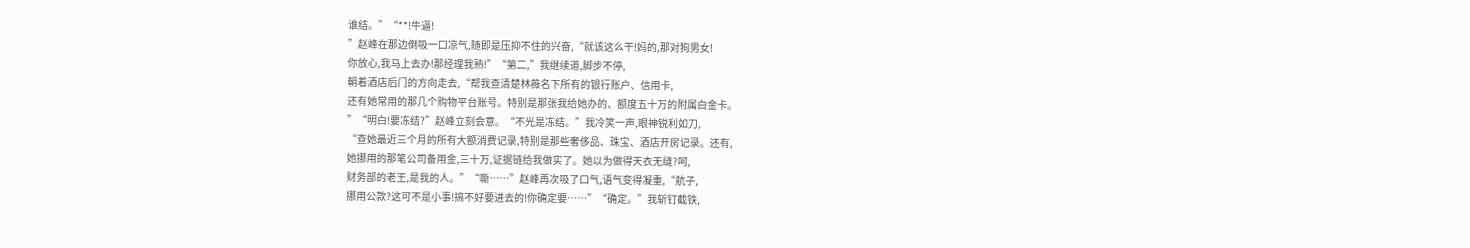谁结。”“**!牛逼!
”赵峰在那边倒吸一口凉气,随即是压抑不住的兴奋,“就该这么干!妈的,那对狗男女!
你放心,我马上去办!那经理我熟!”“第二,”我继续道,脚步不停,
朝着酒店后门的方向走去,“帮我查清楚林薇名下所有的银行账户、信用卡,
还有她常用的那几个购物平台账号。特别是那张我给她办的、额度五十万的附属白金卡。
”“明白!要冻结?”赵峰立刻会意。“不光是冻结。”我冷笑一声,眼神锐利如刀,
“查她最近三个月的所有大额消费记录,特别是那些奢侈品、珠宝、酒店开房记录。还有,
她挪用的那笔公司备用金,三十万,证据链给我做实了。她以为做得天衣无缝?呵,
财务部的老王,是我的人。”“嘶……”赵峰再次吸了口气,语气变得凝重,“航子,
挪用公款?这可不是小事!搞不好要进去的!你确定要……”“确定。”我斩钉截铁,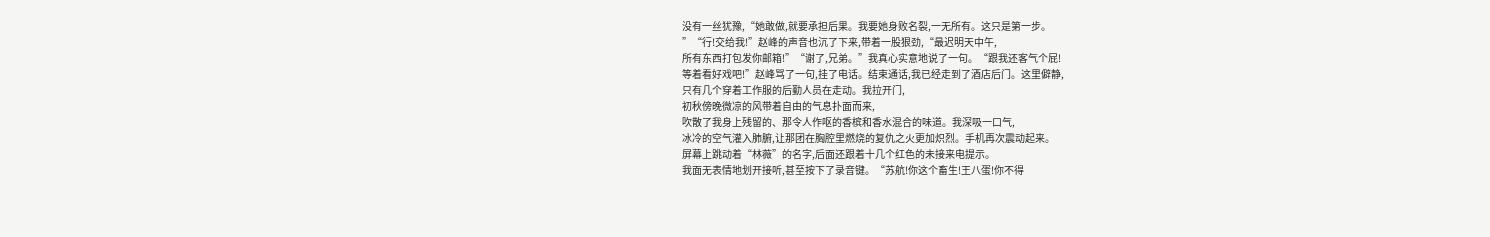没有一丝犹豫,“她敢做,就要承担后果。我要她身败名裂,一无所有。这只是第一步。
”“行!交给我!”赵峰的声音也沉了下来,带着一股狠劲,“最迟明天中午,
所有东西打包发你邮箱!”“谢了,兄弟。”我真心实意地说了一句。“跟我还客气个屁!
等着看好戏吧!”赵峰骂了一句,挂了电话。结束通话,我已经走到了酒店后门。这里僻静,
只有几个穿着工作服的后勤人员在走动。我拉开门,
初秋傍晚微凉的风带着自由的气息扑面而来,
吹散了我身上残留的、那令人作呕的香槟和香水混合的味道。我深吸一口气,
冰冷的空气灌入肺腑,让那团在胸腔里燃烧的复仇之火更加炽烈。手机再次震动起来。
屏幕上跳动着“林薇”的名字,后面还跟着十几个红色的未接来电提示。
我面无表情地划开接听,甚至按下了录音键。“苏航!你这个畜生!王八蛋!你不得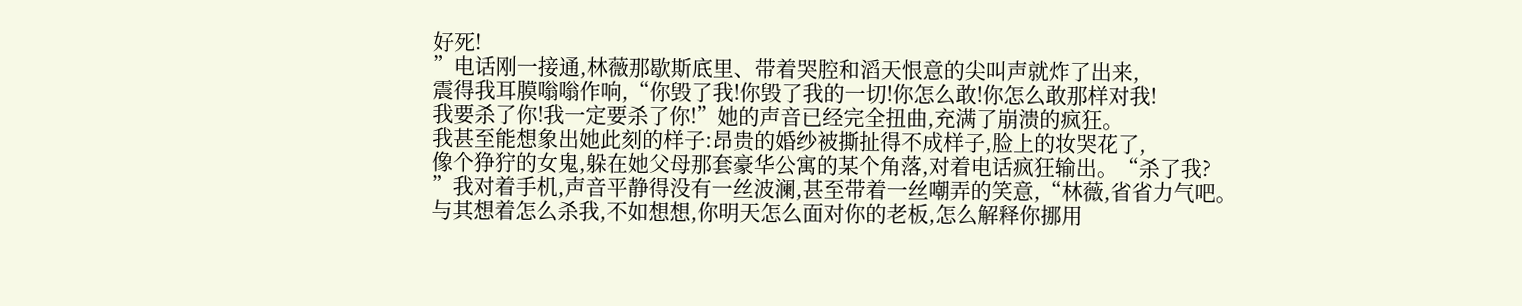好死!
”电话刚一接通,林薇那歇斯底里、带着哭腔和滔天恨意的尖叫声就炸了出来,
震得我耳膜嗡嗡作响,“你毁了我!你毁了我的一切!你怎么敢!你怎么敢那样对我!
我要杀了你!我一定要杀了你!”她的声音已经完全扭曲,充满了崩溃的疯狂。
我甚至能想象出她此刻的样子:昂贵的婚纱被撕扯得不成样子,脸上的妆哭花了,
像个狰狞的女鬼,躲在她父母那套豪华公寓的某个角落,对着电话疯狂输出。“杀了我?
”我对着手机,声音平静得没有一丝波澜,甚至带着一丝嘲弄的笑意,“林薇,省省力气吧。
与其想着怎么杀我,不如想想,你明天怎么面对你的老板,怎么解释你挪用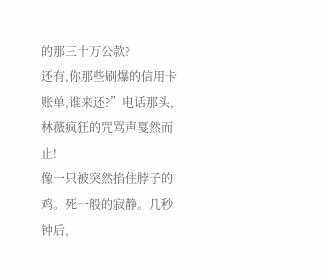的那三十万公款?
还有,你那些刷爆的信用卡账单,谁来还?”电话那头,林薇疯狂的咒骂声戛然而止!
像一只被突然掐住脖子的鸡。死一般的寂静。几秒钟后,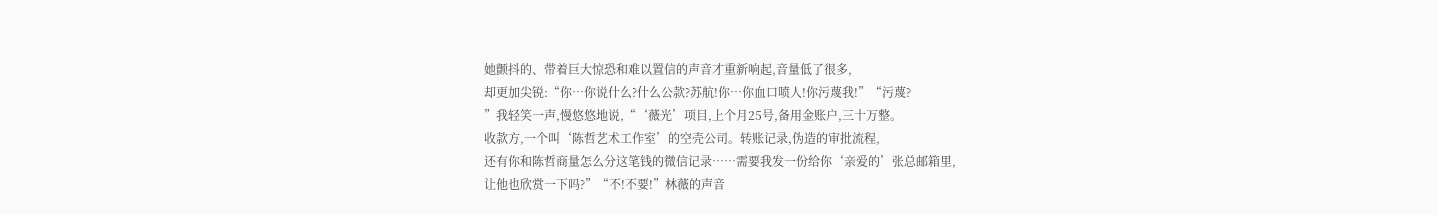她颤抖的、带着巨大惊恐和难以置信的声音才重新响起,音量低了很多,
却更加尖锐:“你…你说什么?什么公款?苏航!你…你血口喷人!你污蔑我!”“污蔑?
”我轻笑一声,慢悠悠地说,“‘薇光’项目,上个月25号,备用金账户,三十万整。
收款方,一个叫‘陈哲艺术工作室’的空壳公司。转账记录,伪造的审批流程,
还有你和陈哲商量怎么分这笔钱的微信记录……需要我发一份给你‘亲爱的’张总邮箱里,
让他也欣赏一下吗?”“不!不要!”林薇的声音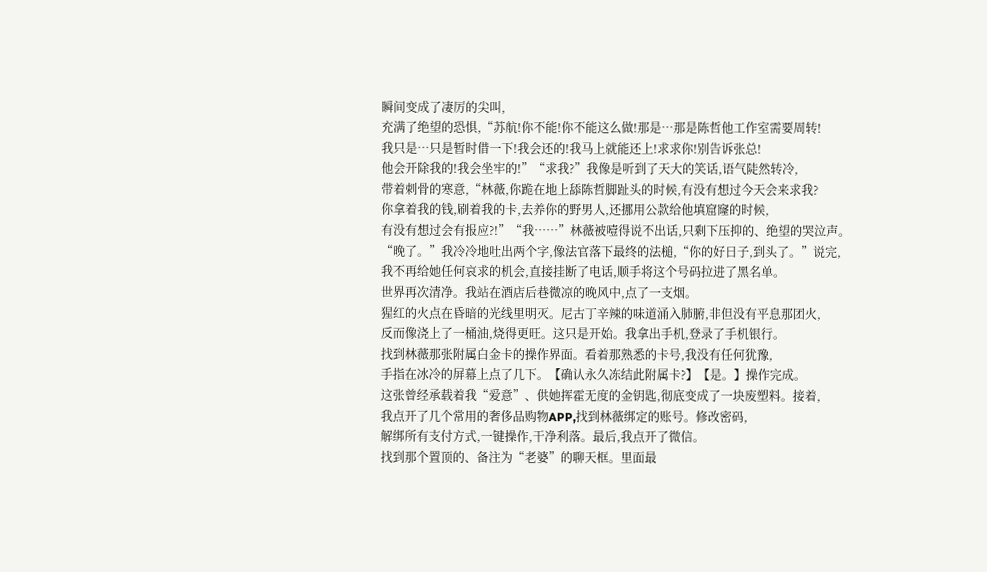瞬间变成了凄厉的尖叫,
充满了绝望的恐惧,“苏航!你不能!你不能这么做!那是…那是陈哲他工作室需要周转!
我只是…只是暂时借一下!我会还的!我马上就能还上!求求你!别告诉张总!
他会开除我的!我会坐牢的!”“求我?”我像是听到了天大的笑话,语气陡然转冷,
带着刺骨的寒意,“林薇,你跪在地上舔陈哲脚趾头的时候,有没有想过今天会来求我?
你拿着我的钱,刷着我的卡,去养你的野男人,还挪用公款给他填窟窿的时候,
有没有想过会有报应?!”“我……”林薇被噎得说不出话,只剩下压抑的、绝望的哭泣声。
“晚了。”我冷冷地吐出两个字,像法官落下最终的法槌,“你的好日子,到头了。”说完,
我不再给她任何哀求的机会,直接挂断了电话,顺手将这个号码拉进了黑名单。
世界再次清净。我站在酒店后巷微凉的晚风中,点了一支烟。
猩红的火点在昏暗的光线里明灭。尼古丁辛辣的味道涌入肺腑,非但没有平息那团火,
反而像浇上了一桶油,烧得更旺。这只是开始。我拿出手机,登录了手机银行。
找到林薇那张附属白金卡的操作界面。看着那熟悉的卡号,我没有任何犹豫,
手指在冰冷的屏幕上点了几下。【确认永久冻结此附属卡?】【是。】操作完成。
这张曾经承载着我“爱意”、供她挥霍无度的金钥匙,彻底变成了一块废塑料。接着,
我点开了几个常用的奢侈品购物APP,找到林薇绑定的账号。修改密码,
解绑所有支付方式,一键操作,干净利落。最后,我点开了微信。
找到那个置顶的、备注为“老婆”的聊天框。里面最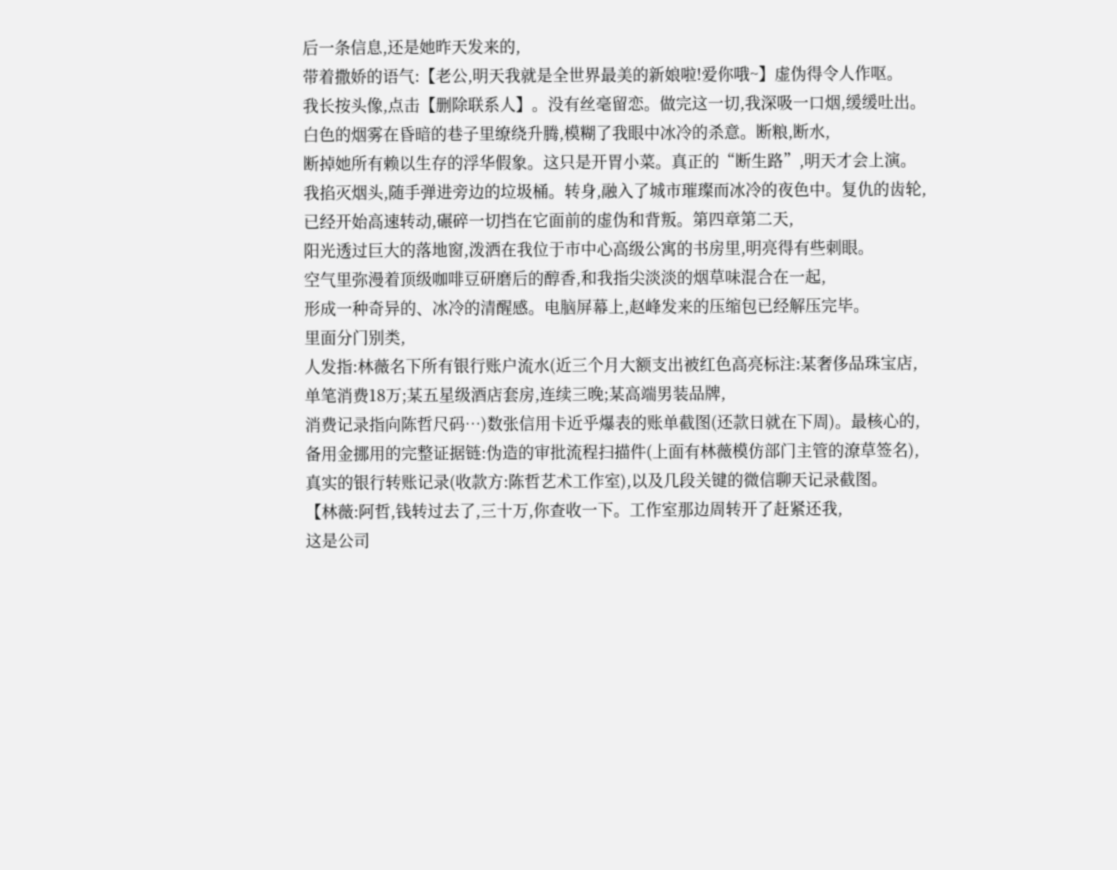后一条信息,还是她昨天发来的,
带着撒娇的语气:【老公,明天我就是全世界最美的新娘啦!爱你哦~】虚伪得令人作呕。
我长按头像,点击【删除联系人】。没有丝毫留恋。做完这一切,我深吸一口烟,缓缓吐出。
白色的烟雾在昏暗的巷子里缭绕升腾,模糊了我眼中冰冷的杀意。断粮,断水,
断掉她所有赖以生存的浮华假象。这只是开胃小菜。真正的“断生路”,明天才会上演。
我掐灭烟头,随手弹进旁边的垃圾桶。转身,融入了城市璀璨而冰冷的夜色中。复仇的齿轮,
已经开始高速转动,碾碎一切挡在它面前的虚伪和背叛。第四章第二天,
阳光透过巨大的落地窗,泼洒在我位于市中心高级公寓的书房里,明亮得有些刺眼。
空气里弥漫着顶级咖啡豆研磨后的醇香,和我指尖淡淡的烟草味混合在一起,
形成一种奇异的、冰冷的清醒感。电脑屏幕上,赵峰发来的压缩包已经解压完毕。
里面分门别类,
人发指:林薇名下所有银行账户流水(近三个月大额支出被红色高亮标注:某奢侈品珠宝店,
单笔消费18万;某五星级酒店套房,连续三晚;某高端男装品牌,
消费记录指向陈哲尺码…)数张信用卡近乎爆表的账单截图(还款日就在下周)。最核心的,
备用金挪用的完整证据链:伪造的审批流程扫描件(上面有林薇模仿部门主管的潦草签名),
真实的银行转账记录(收款方:陈哲艺术工作室),以及几段关键的微信聊天记录截图。
【林薇:阿哲,钱转过去了,三十万,你查收一下。工作室那边周转开了赶紧还我,
这是公司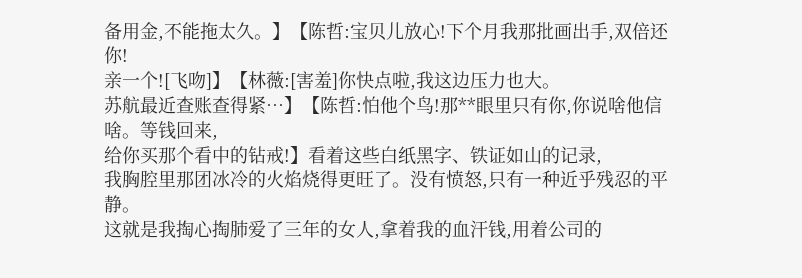备用金,不能拖太久。】【陈哲:宝贝儿放心!下个月我那批画出手,双倍还你!
亲一个![飞吻]】【林薇:[害羞]你快点啦,我这边压力也大。
苏航最近查账查得紧…】【陈哲:怕他个鸟!那**眼里只有你,你说啥他信啥。等钱回来,
给你买那个看中的钻戒!】看着这些白纸黑字、铁证如山的记录,
我胸腔里那团冰冷的火焰烧得更旺了。没有愤怒,只有一种近乎残忍的平静。
这就是我掏心掏肺爱了三年的女人,拿着我的血汗钱,用着公司的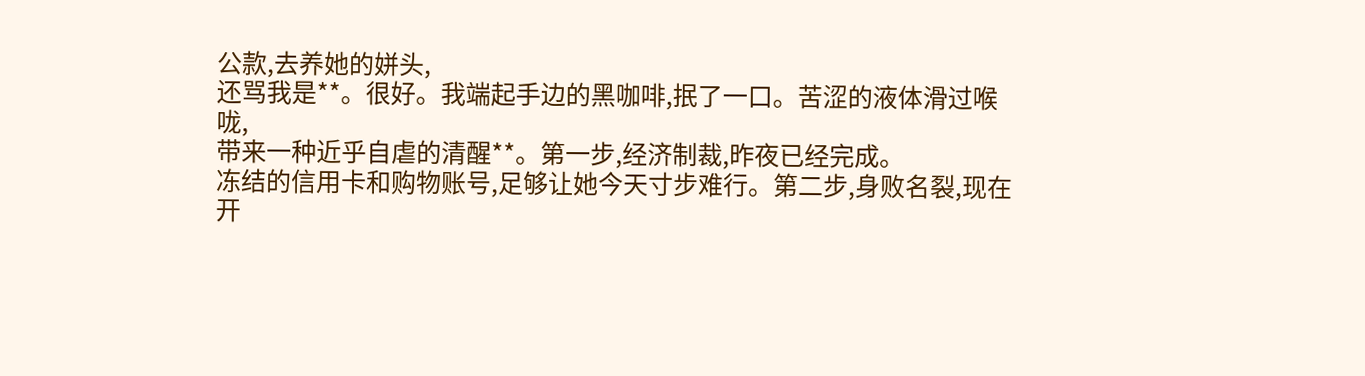公款,去养她的姘头,
还骂我是**。很好。我端起手边的黑咖啡,抿了一口。苦涩的液体滑过喉咙,
带来一种近乎自虐的清醒**。第一步,经济制裁,昨夜已经完成。
冻结的信用卡和购物账号,足够让她今天寸步难行。第二步,身败名裂,现在开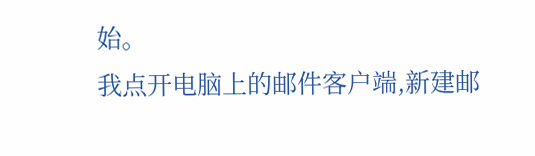始。
我点开电脑上的邮件客户端,新建邮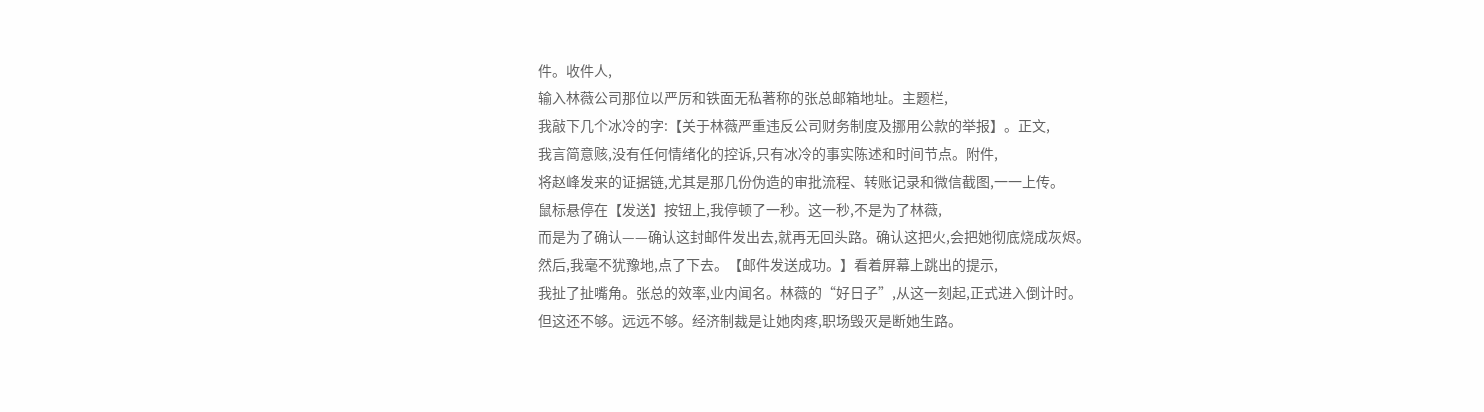件。收件人,
输入林薇公司那位以严厉和铁面无私著称的张总邮箱地址。主题栏,
我敲下几个冰冷的字:【关于林薇严重违反公司财务制度及挪用公款的举报】。正文,
我言简意赅,没有任何情绪化的控诉,只有冰冷的事实陈述和时间节点。附件,
将赵峰发来的证据链,尤其是那几份伪造的审批流程、转账记录和微信截图,一一上传。
鼠标悬停在【发送】按钮上,我停顿了一秒。这一秒,不是为了林薇,
而是为了确认——确认这封邮件发出去,就再无回头路。确认这把火,会把她彻底烧成灰烬。
然后,我毫不犹豫地,点了下去。【邮件发送成功。】看着屏幕上跳出的提示,
我扯了扯嘴角。张总的效率,业内闻名。林薇的“好日子”,从这一刻起,正式进入倒计时。
但这还不够。远远不够。经济制裁是让她肉疼,职场毁灭是断她生路。